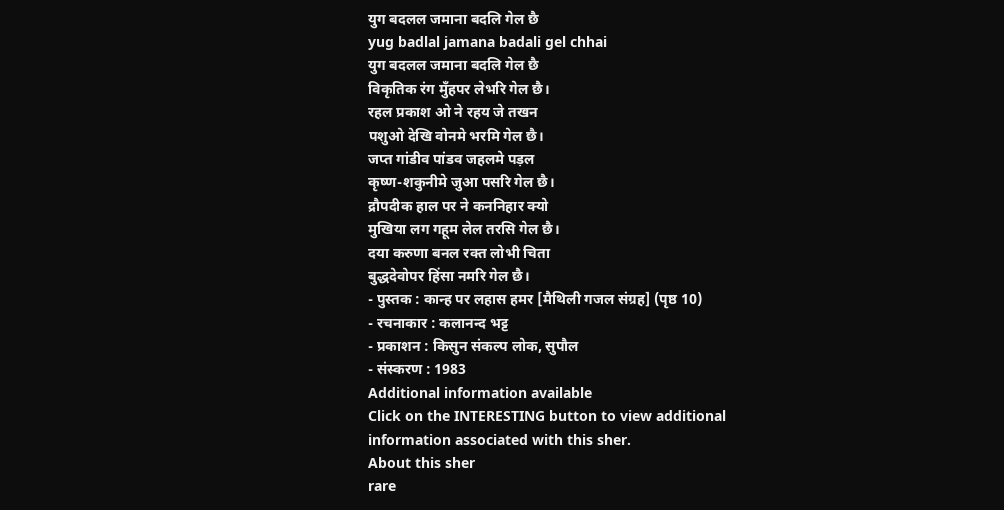युग बदलल जमाना बदलि गेल छै
yug badlal jamana badali gel chhai
युग बदलल जमाना बदलि गेल छै
विकृतिक रंग मुँहपर लेभरि गेल छै।
रहल प्रकाश ओ ने रहय जे तखन
पशुओ देखि वोनमे भरमि गेल छै।
जप्त गांडीव पांडव जहलमे पड़ल
कृष्ण-शकुनीमे जुआ पसरि गेल छै।
द्रौपदीक हाल पर ने कननिहार क्यो
मुखिया लग गहूम लेल तरसि गेल छै।
दया करुणा बनल रक्त लोभी चिता
बुद्धदेवोपर हिंसा नमरि गेल छै।
- पुस्तक : कान्ह पर लहास हमर [मैथिली गजल संग्रह] (पृष्ठ 10)
- रचनाकार : कलानन्द भट्ट
- प्रकाशन : किसुन संकल्प लोक, सुपौल
- संस्करण : 1983
Additional information available
Click on the INTERESTING button to view additional information associated with this sher.
About this sher
rare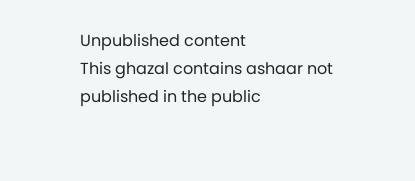Unpublished content
This ghazal contains ashaar not published in the public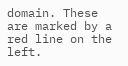domain. These are marked by a red line on the left.